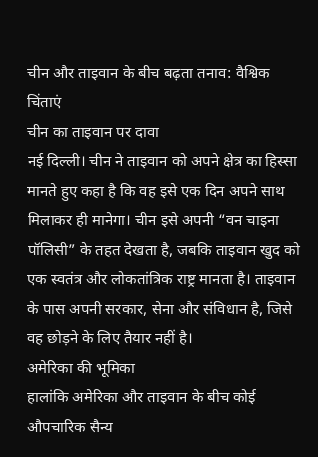चीन और ताइवान के बीच बढ़ता तनाव: वैश्विक चिंताएं
चीन का ताइवान पर दावा
नई दिल्ली। चीन ने ताइवान को अपने क्षेत्र का हिस्सा मानते हुए कहा है कि वह इसे एक दिन अपने साथ मिलाकर ही मानेगा। चीन इसे अपनी “वन चाइना पॉलिसी” के तहत देखता है, जबकि ताइवान खुद को एक स्वतंत्र और लोकतांत्रिक राष्ट्र मानता है। ताइवान के पास अपनी सरकार, सेना और संविधान है, जिसे वह छोड़ने के लिए तैयार नहीं है।
अमेरिका की भूमिका
हालांकि अमेरिका और ताइवान के बीच कोई औपचारिक सैन्य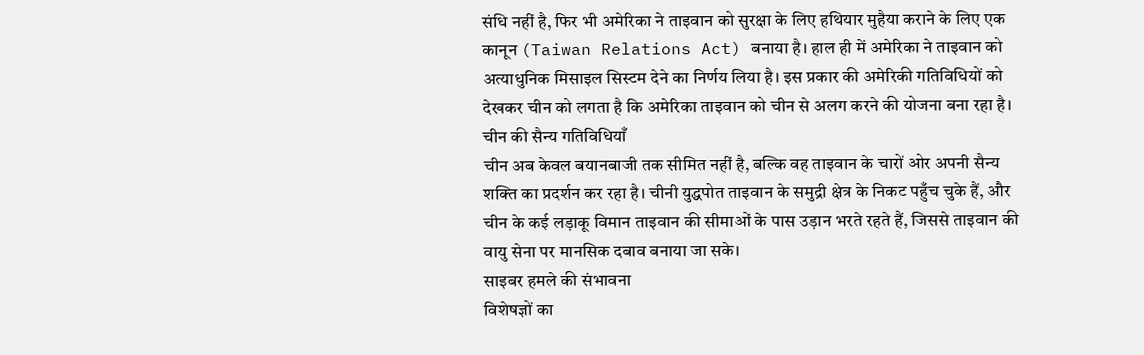संधि नहीं है, फिर भी अमेरिका ने ताइवान को सुरक्षा के लिए हथियार मुहैया कराने के लिए एक कानून (Taiwan Relations Act) बनाया है। हाल ही में अमेरिका ने ताइवान को अत्याधुनिक मिसाइल सिस्टम देने का निर्णय लिया है। इस प्रकार की अमेरिकी गतिविधियों को देखकर चीन को लगता है कि अमेरिका ताइवान को चीन से अलग करने की योजना बना रहा है।
चीन की सैन्य गतिविधियाँ
चीन अब केवल बयानबाजी तक सीमित नहीं है, बल्कि वह ताइवान के चारों ओर अपनी सैन्य शक्ति का प्रदर्शन कर रहा है। चीनी युद्धपोत ताइवान के समुद्री क्षेत्र के निकट पहुँच चुके हैं, और चीन के कई लड़ाकू विमान ताइवान की सीमाओं के पास उड़ान भरते रहते हैं, जिससे ताइवान की वायु सेना पर मानसिक दबाव बनाया जा सके।
साइबर हमले की संभावना
विशेषज्ञों का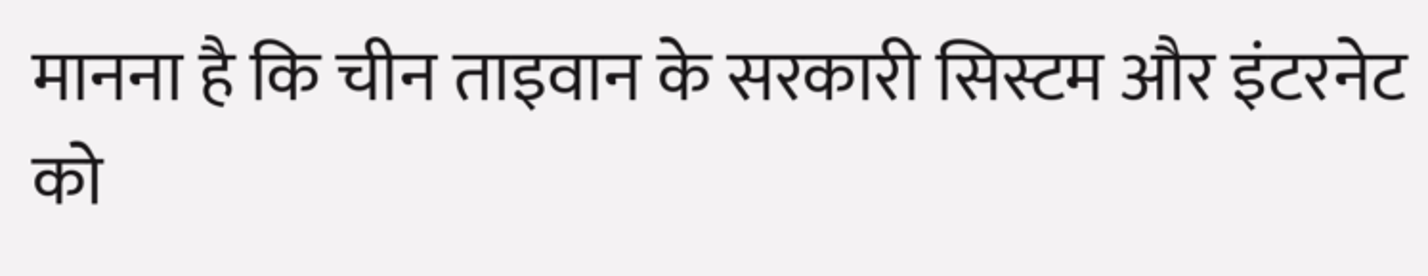मानना है कि चीन ताइवान के सरकारी सिस्टम और इंटरनेट को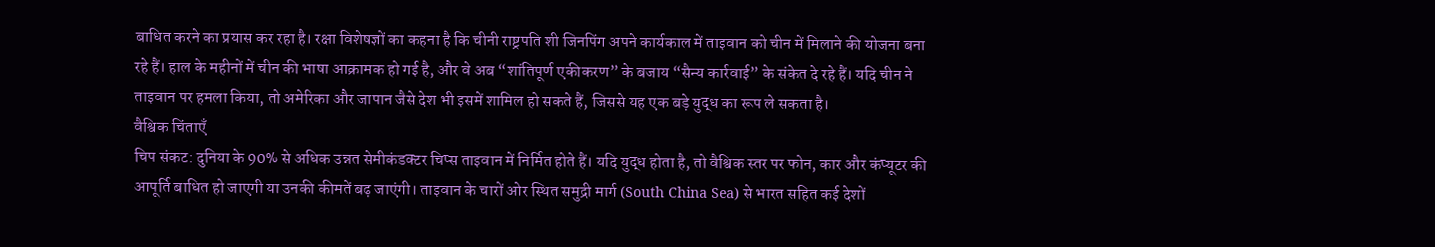बाधित करने का प्रयास कर रहा है। रक्षा विशेषज्ञों का कहना है कि चीनी राष्ट्रपति शी जिनपिंग अपने कार्यकाल में ताइवान को चीन में मिलाने की योजना बना रहे हैं। हाल के महीनों में चीन की भाषा आक्रामक हो गई है, और वे अब “शांतिपूर्ण एकीकरण” के बजाय “सैन्य कार्रवाई” के संकेत दे रहे हैं। यदि चीन ने ताइवान पर हमला किया, तो अमेरिका और जापान जैसे देश भी इसमें शामिल हो सकते हैं, जिससे यह एक बड़े युद्ध का रूप ले सकता है।
वैश्विक चिंताएँ
चिप संकट: दुनिया के 90% से अधिक उन्नत सेमीकंडक्टर चिप्स ताइवान में निर्मित होते हैं। यदि युद्ध होता है, तो वैश्विक स्तर पर फोन, कार और कंप्यूटर की आपूर्ति बाधित हो जाएगी या उनकी कीमतें बढ़ जाएंगी। ताइवान के चारों ओर स्थित समुद्री मार्ग (South China Sea) से भारत सहित कई देशों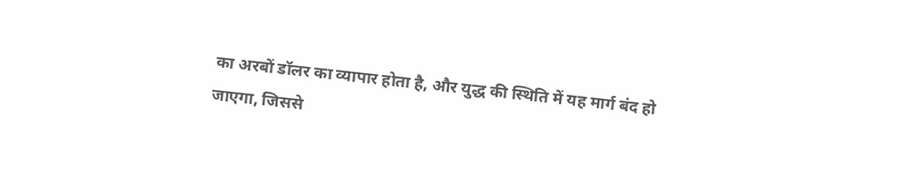का अरबों डॉलर का व्यापार होता है, और युद्ध की स्थिति में यह मार्ग बंद हो जाएगा, जिससे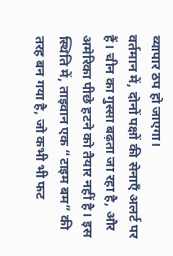व्यापार ठप हो जाएगा।
वर्तमान में, दोनों पक्षों की सेनाएँ अलर्ट पर हैं। चीन का गुस्सा बढ़ता जा रहा है, और अमेरिका पीछे हटने को तैयार नहीं है। इस स्थिति में, ताइवान एक “टाइम बम” की तरह बन गया है, जो कभी भी फट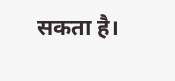सकता है।